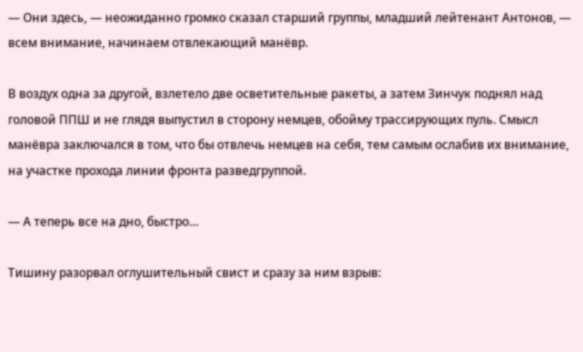— Они здесь, — неожиданно громко сказал старший группы, младший лейтенант Антонов, — всем внимание, начинаем отвлекающий манёвр.

В воздух одна за другой, взлетело две осветительные ракеты, а затем Зинчук поднял над головой ППШ и не глядя выпустил в сторону немцев, обойму трассирующих пуль. Смысл манёвра заключался в том, что бы отвлечь немцев на себя, тем самым ослабив их внимание, на участке прохода линии фронта разведгруппой.

— А теперь все на дно, быстро…

Тишину разорвал оглушительный свист и сразу за ним взрыв: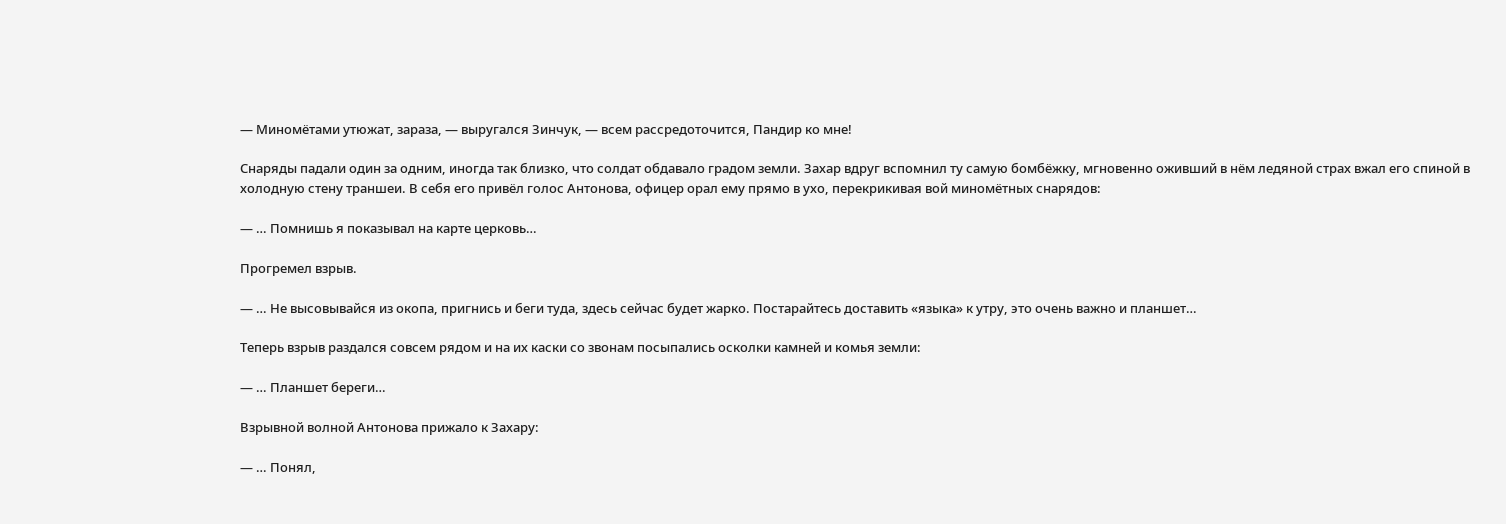— Миномётами утюжат, зараза, — выругался Зинчук, — всем рассредоточится, Пандир ко мне!

Снаряды падали один за одним, иногда так близко, что солдат обдавало градом земли. Захар вдруг вспомнил ту самую бомбёжку, мгновенно оживший в нём ледяной страх вжал его спиной в холодную стену траншеи. В себя его привёл голос Антонова, офицер орал ему прямо в ухо, перекрикивая вой миномётных снарядов:

— … Помнишь я показывал на карте церковь…

Прогремел взрыв.

— … Не высовывайся из окопа, пригнись и беги туда, здесь сейчас будет жарко. Постарайтесь доставить «языка» к утру, это очень важно и планшет…

Теперь взрыв раздался совсем рядом и на их каски со звонам посыпались осколки камней и комья земли:

— … Планшет береги…

Взрывной волной Антонова прижало к Захару:

— … Понял,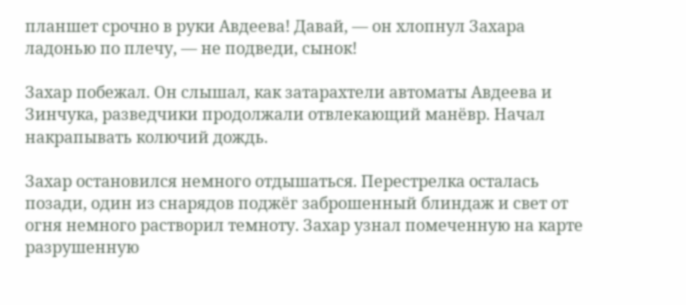планшет срочно в руки Авдеева! Давай, — он хлопнул Захара ладонью по плечу, — не подведи, сынок!

Захар побежал. Он слышал, как затарахтели автоматы Авдеева и Зинчука, разведчики продолжали отвлекающий манёвр. Начал накрапывать колючий дождь.

Захар остановился немного отдышаться. Перестрелка осталась позади, один из снарядов поджёг заброшенный блиндаж и свет от огня немного растворил темноту. Захар узнал помеченную на карте разрушенную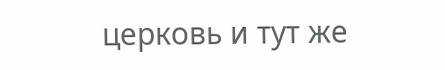церковь и тут же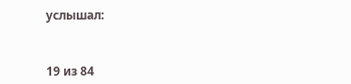услышал:



19 из 84